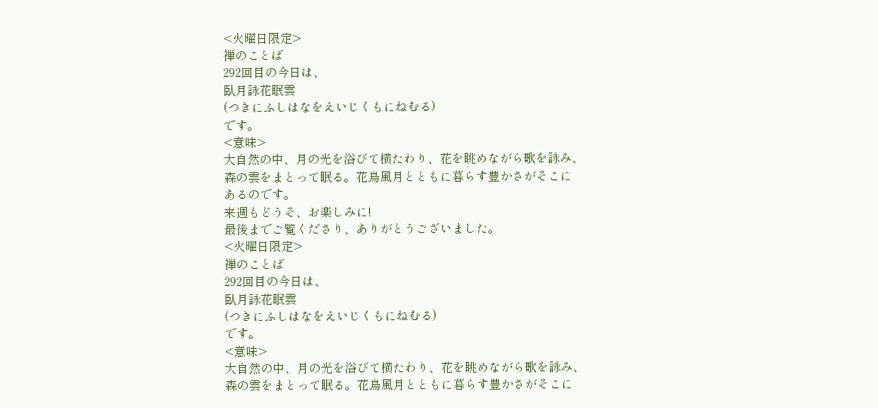<火曜日限定>
禅のことば
292回目の今日は、
臥月詠花眠雲
(つきにふしはなをえいじくもにねむる)
です。
<意味>
大自然の中、月の光を浴びて横たわり、花を眺めながら歌を詠み、
森の雲をまとって眠る。花鳥風月とともに暮らす豊かさがそこに
あるのです。
来週もどうそ、お楽しみに!
最後までご覧くださり、ありがとうございました。
<火曜日限定>
禅のことば
292回目の今日は、
臥月詠花眠雲
(つきにふしはなをえいじくもにねむる)
です。
<意味>
大自然の中、月の光を浴びて横たわり、花を眺めながら歌を詠み、
森の雲をまとって眠る。花鳥風月とともに暮らす豊かさがそこに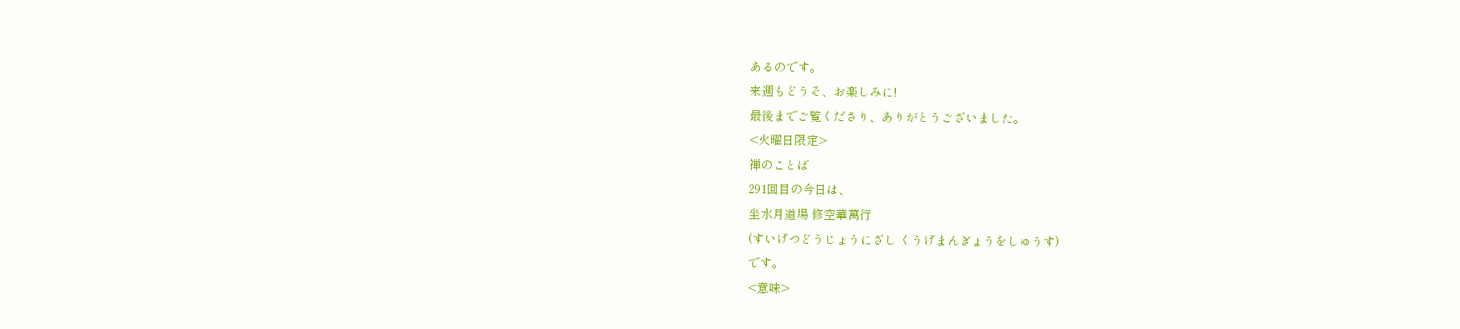あるのです。
来週もどうそ、お楽しみに!
最後までご覧くださり、ありがとうございました。
<火曜日限定>
禅のことば
291回目の今日は、
坐水月道場 修空華萬行
(すいげつどうじょうにざし くうげまんぎょうをしゅうす)
です。
<意味>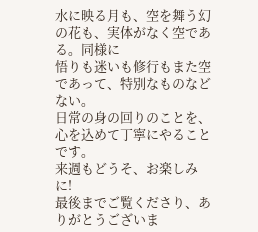水に映る月も、空を舞う幻の花も、実体がなく空である。同様に
悟りも迷いも修行もまた空であって、特別なものなどない。
日常の身の回りのことを、心を込めて丁寧にやることです。
来週もどうそ、お楽しみに!
最後までご覧くださり、ありがとうございま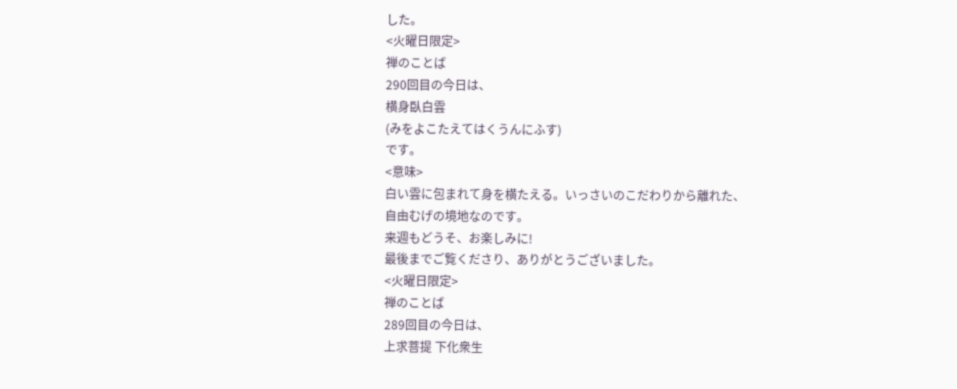した。
<火曜日限定>
禅のことば
290回目の今日は、
横身臥白雲
(みをよこたえてはくうんにふす)
です。
<意味>
白い雲に包まれて身を横たえる。いっさいのこだわりから離れた、
自由むげの境地なのです。
来週もどうそ、お楽しみに!
最後までご覧くださり、ありがとうございました。
<火曜日限定>
禅のことば
289回目の今日は、
上求菩提 下化衆生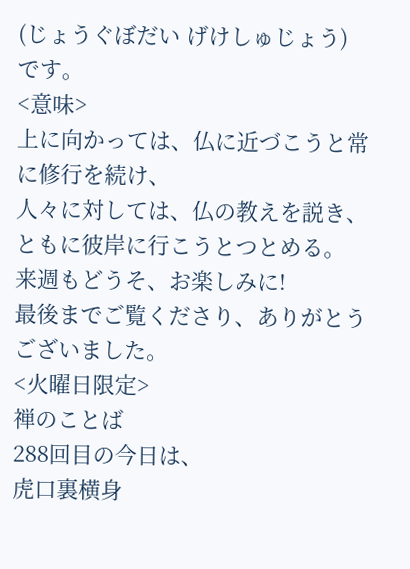(じょうぐぼだい げけしゅじょう)
です。
<意味>
上に向かっては、仏に近づこうと常に修行を続け、
人々に対しては、仏の教えを説き、ともに彼岸に行こうとつとめる。
来週もどうそ、お楽しみに!
最後までご覧くださり、ありがとうございました。
<火曜日限定>
禅のことば
288回目の今日は、
虎口裏横身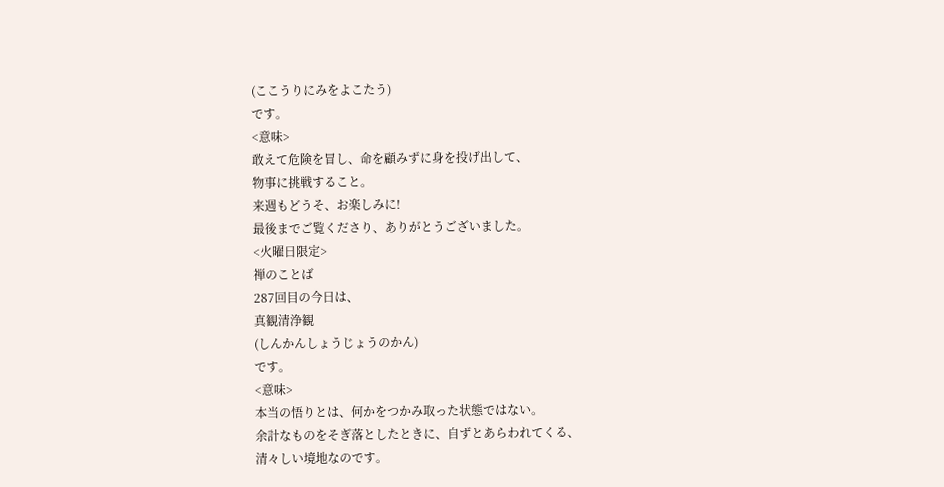(ここうりにみをよこたう)
です。
<意味>
敢えて危険を冒し、命を顧みずに身を投げ出して、
物事に挑戦すること。
来週もどうそ、お楽しみに!
最後までご覧くださり、ありがとうございました。
<火曜日限定>
禅のことば
287回目の今日は、
真観清浄観
(しんかんしょうじょうのかん)
です。
<意味>
本当の悟りとは、何かをつかみ取った状態ではない。
余計なものをそぎ落としたときに、自ずとあらわれてくる、
清々しい境地なのです。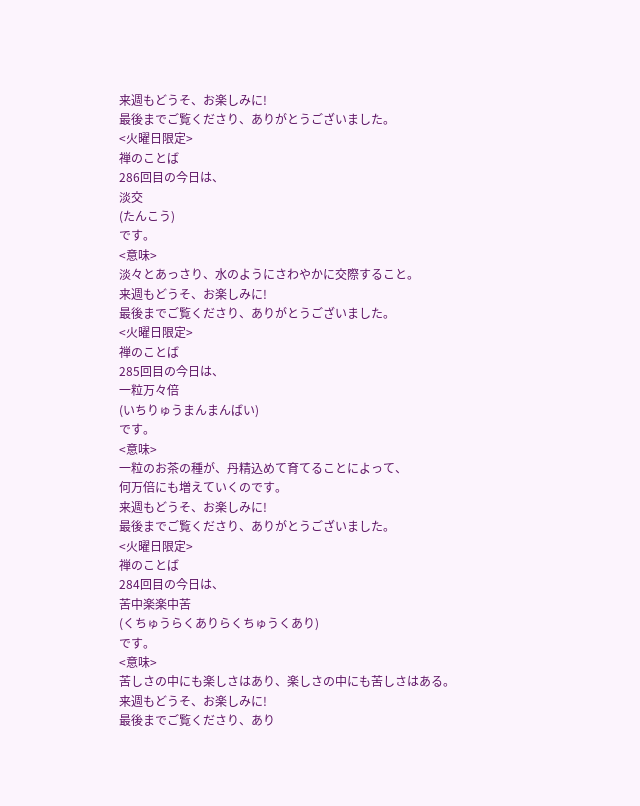来週もどうそ、お楽しみに!
最後までご覧くださり、ありがとうございました。
<火曜日限定>
禅のことば
286回目の今日は、
淡交
(たんこう)
です。
<意味>
淡々とあっさり、水のようにさわやかに交際すること。
来週もどうそ、お楽しみに!
最後までご覧くださり、ありがとうございました。
<火曜日限定>
禅のことば
285回目の今日は、
一粒万々倍
(いちりゅうまんまんばい)
です。
<意味>
一粒のお茶の種が、丹精込めて育てることによって、
何万倍にも増えていくのです。
来週もどうそ、お楽しみに!
最後までご覧くださり、ありがとうございました。
<火曜日限定>
禅のことば
284回目の今日は、
苦中楽楽中苦
(くちゅうらくありらくちゅうくあり)
です。
<意味>
苦しさの中にも楽しさはあり、楽しさの中にも苦しさはある。
来週もどうそ、お楽しみに!
最後までご覧くださり、あり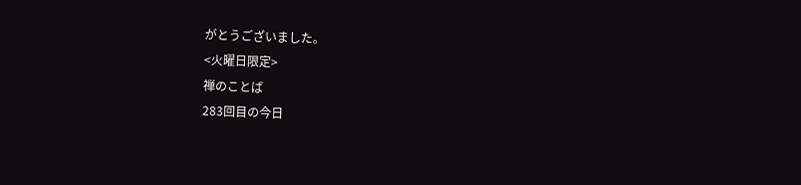がとうございました。
<火曜日限定>
禅のことば
283回目の今日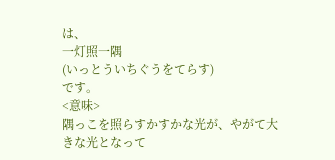は、
一灯照一隅
(いっとういちぐうをてらす)
です。
<意味>
隅っこを照らすかすかな光が、やがて大きな光となって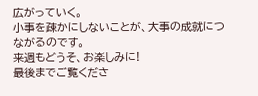広がっていく。
小事を疎かにしないことが、大事の成就につながるのです。
来週もどうそ、お楽しみに!
最後までご覧くださ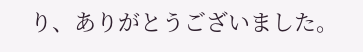り、ありがとうございました。